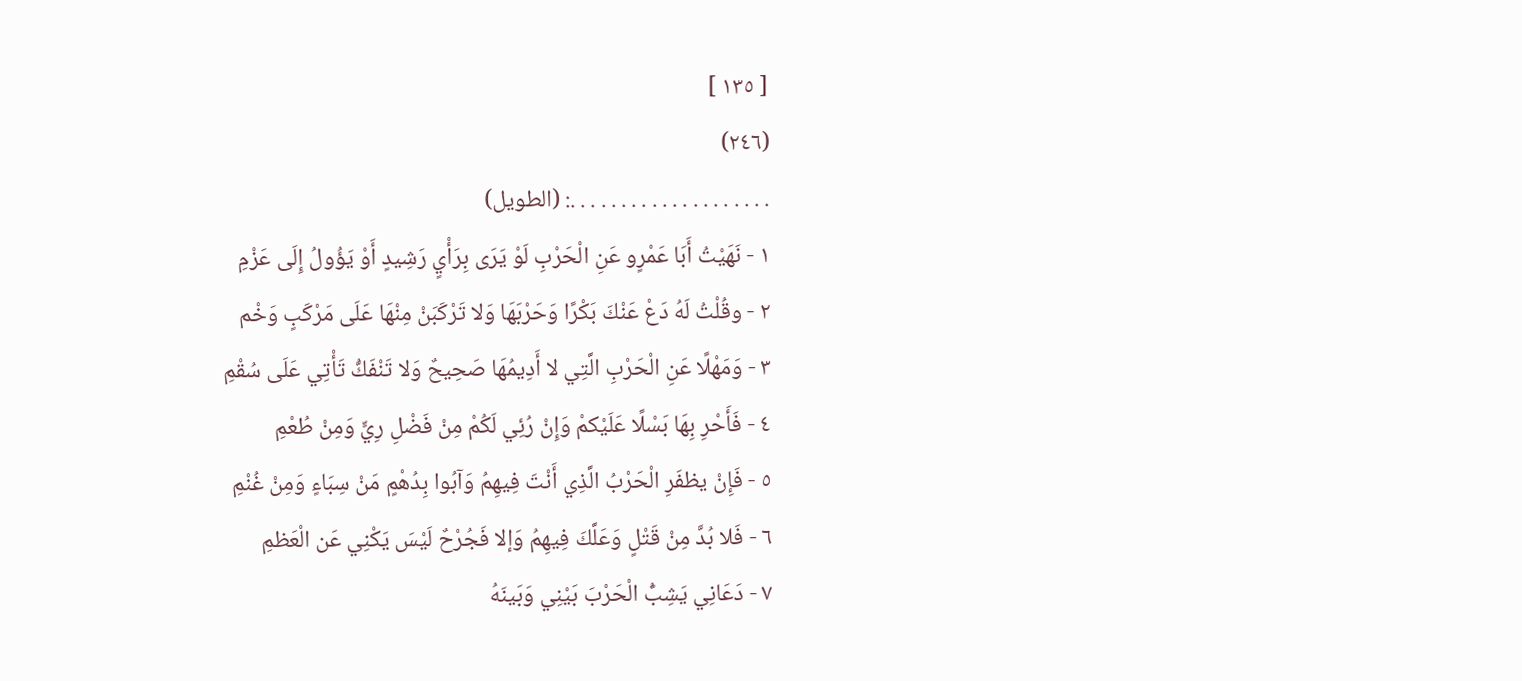[ ١٣٥ ]
(٢٤٦)
. . . . . . . . . . . . . . . . . . . .: (الطويل)
١ - نَهَيْتُ أَبَا عَمْرٍو عَنِ الْحَرْبِ لَوْ يَرَى بِرَأْيٍ رَشِيدٍ أَوْ يَؤُولُ إِلَى عَزْمِ
٢ - وقُلْتُ لَهُ دَعْ عَنْكَ بَكْرًا وَحَرْبَهَا وَلا تَرْكَبَنْ مِنْهَا عَلَى مَرْكَبٍ وَخْم
٣ - وَمَهْلًا عَنِ الْحَرْبِ الَّتِي لا أَدِيمُهَا صَحِيحٌ وَلا تَنْفَكُّ تَأْتِي عَلَى سُقْمِ
٤ - فَأَحْرِ بِهَا بَسْلًا عَلَيْكمْ وَإِنْ رُئِي لَكُمْ مِنْ فَضْلِ رِيٍّ وَمِنْ طُعْمِ
٥ - فَإِنْ يظفَرِ الْحَرْبُ الَّذِي أَنْتَ فِيهِمُ وَآبُوا بِدُهْمٍ مَنْ سِبَاءٍ وَمِنْ غُنْمِ
٦ - فَلا بُدَّ مِنْ قَتْلٍ وَعَلَّكَ فِيهِمُ وَإلا فَجُرْحٌ لَيْسَ يَكْنِي عَن الْعَظمِ
٧ - دَعَانِي يَشِبُّ الْحَرْبَ بَيْنِي وَبَينَهُ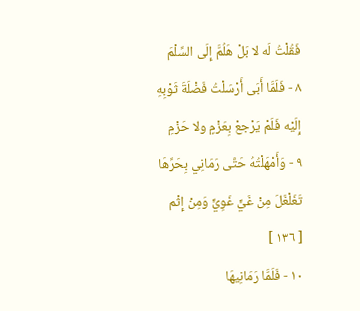فَقُلْتُ لَه لا بَلْ هَلُمَّ إِلَى السِّلْمَ
٨ - فَلَمَّا أَبَى أَرْسَلْتُ فَضْلَةَ ثَوْبِهِ إِلَيْه فَلَمْ يَرْجعْ بِعَزْمٍ ولا حَزْمِ
٩ - وَأَمْهَلْتُهُ حَتَّى رَمَانِي بِحَرِّهَا تَغَلْغَلَ مِنْ غَيٍّ غَوِيٍّ وَمِنْ إِثْم
[ ١٣٦ ]
١٠ - فَلَمَّا رَمَانِيهَا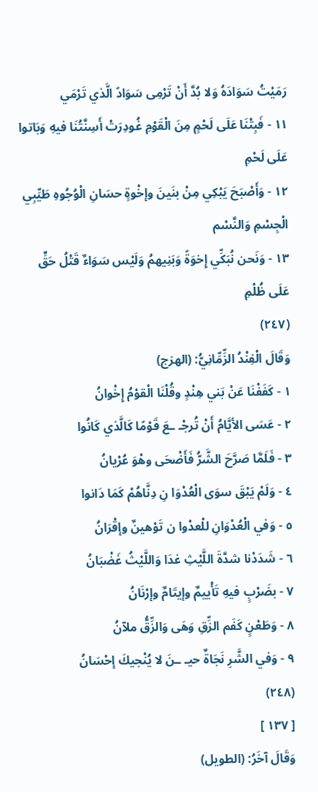رَمَيْتُ سَوَادَهُ وَلا بُدَّ أَنْ تَرْمِى سَوَادً الَّذي تَرْمَي
١١ - فَبِتْنَا عَلَى لَحْمٍ مِنَ الْقَوْمِ غُودِرَتْ أَسِنَّتُنَا فيهِ وَبَاتوا عَلَى لَحْمِ
١٢ - وَأَصْبَحَ يَبْكِي مِنْ بنَينَ وإخْوةٍ حسَانِ الْوُجُوهِ طَيِّبِي الْجِسْمِ وَالنَّسْم
١٣ - وَنَحن نُبَكِّي إِخوَةً وَبَنِيهمُ وَلَيْس سَوَاءٌ قَتْلُ حَقٍّ عَلَى ظُلْمِ
(٢٤٧)
وَقَالَ الْفِنْدُ الزِّمِّانِيُّ: (الهزج)
١ - كَفَفْنَا عَنْ بَني هِنْدٍ وقُلْنَا الْقوْمُ إِخْوانُ
٢ - عَسَى الأيَّامُ أَنْ تُرجْـ ـعَ قَوْمًا كَالَّذي كَانُوا
٣ - فَلَمَّا صَرَّحَ الشَّرُّ فَأَضْحَى وهْوَ عُرْيانُ
٤ - وَلَمْ يَبْقَ سوَى الْعُدْوَا نِ دِنَّاهُمْ كَمَا دَانوا
٥ - وَفي الْعُدْوَانِ للْعدْوا ن تَوْهينٌ وإقْرَانُ
٦ - شَدَدْنا شدَّةَ اللَّيْثِ غدَا وَاللَّيْثُ غَضْبَانُ
٧ - بضَرْبٍ فيهِ تَأْييمٌ وإيتَامٌ وإرْنَانُ
٨ - وَطَعْنٍ كَفَم الزِّقِ وَهَى وَالزِّقُّ ملآنُ
٩ - وَفي الشَّرِ نَجَاةٌ حيـ ـنَ لا يُنْجيكَ إحْسَانُ
(٢٤٨)
[ ١٣٧ ]
وَقَالَ آخَرُ: (الطويل)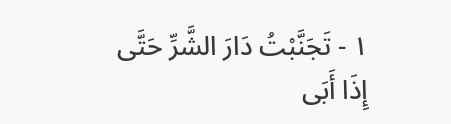١ - تَجَنَّبْتُ دَارَ الشَّرِّ حَتَّى إِذَا أَبَى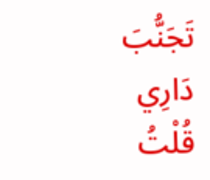تَجَنُّبَ دَارِي قُلْتُ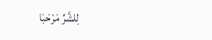لِلشَّرِّ مَرْحَبَا